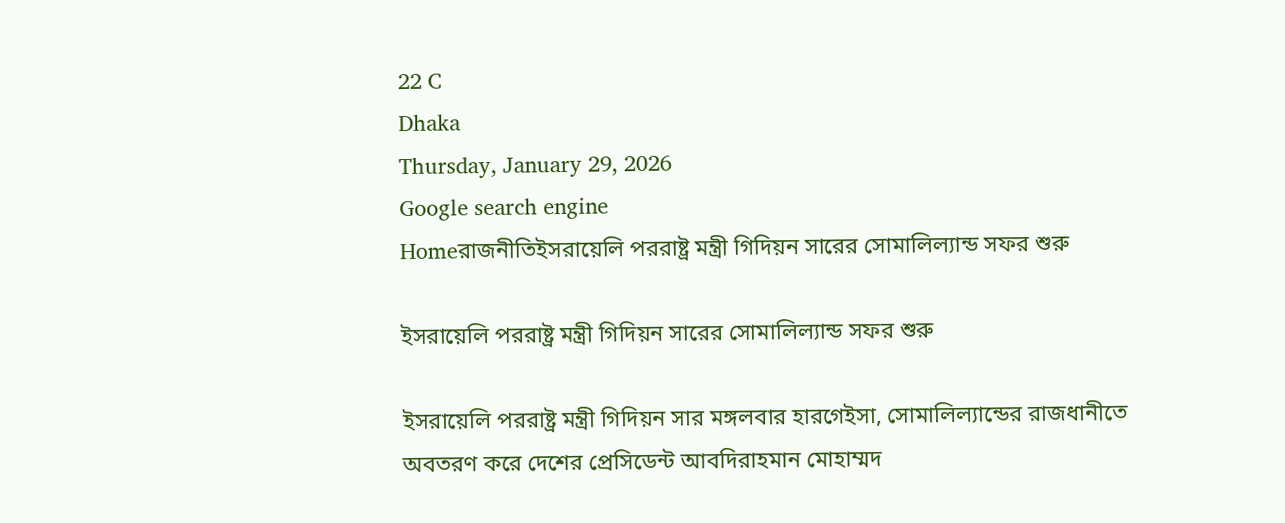22 C
Dhaka
Thursday, January 29, 2026
Google search engine
Homeরাজনীতিইসরায়েলি পররাষ্ট্র মন্ত্রী গিদিয়ন সারের সোমালিল্যান্ড সফর শুরু

ইসরায়েলি পররাষ্ট্র মন্ত্রী গিদিয়ন সারের সোমালিল্যান্ড সফর শুরু

ইসরায়েলি পররাষ্ট্র মন্ত্রী গিদিয়ন সার মঙ্গলবার হারগেইসা, সোমালিল্যান্ডের রাজধানীতে অবতরণ করে দেশের প্রেসিডেন্ট আবদিরাহমান মোহাম্মদ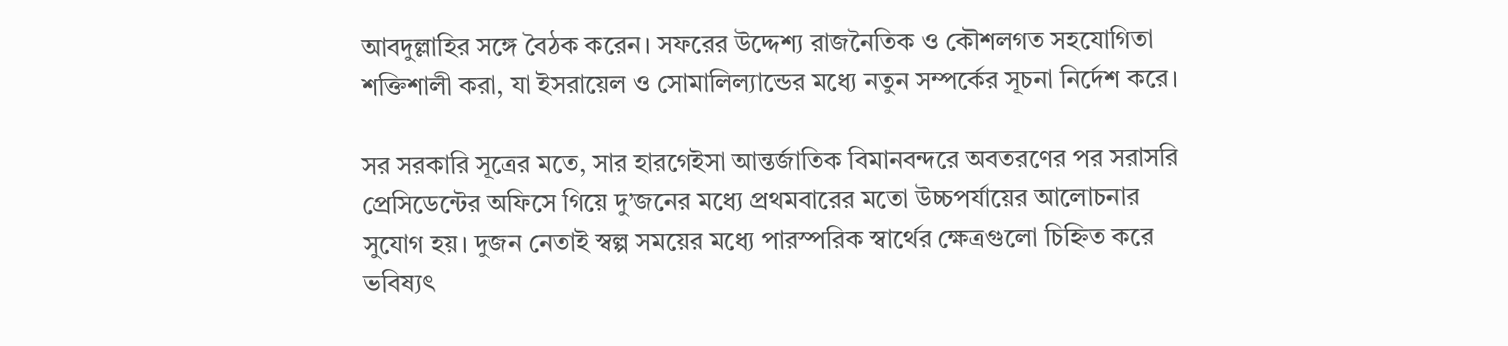আবদুল্লাহির সঙ্গে বৈঠক করেন। সফরের উদ্দেশ্য রাজনৈতিক ও কৌশলগত সহযোগিতা শক্তিশালী করা, যা ইসরায়েল ও সোমালিল্যান্ডের মধ্যে নতুন সম্পর্কের সূচনা নির্দেশ করে।

সর সরকারি সূত্রের মতে, সার হারগেইসা আন্তর্জাতিক বিমানবন্দরে অবতরণের পর সরাসরি প্রেসিডেন্টের অফিসে গিয়ে দু’জনের মধ্যে প্রথমবারের মতো উচ্চপর্যায়ের আলোচনার সুযোগ হয়। দুজন নেতাই স্বল্প সময়ের মধ্যে পারস্পরিক স্বার্থের ক্ষেত্রগুলো চিহ্নিত করে ভবিষ্যৎ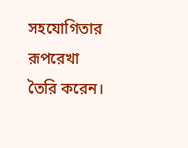সহযোগিতার রূপরেখা তৈরি করেন।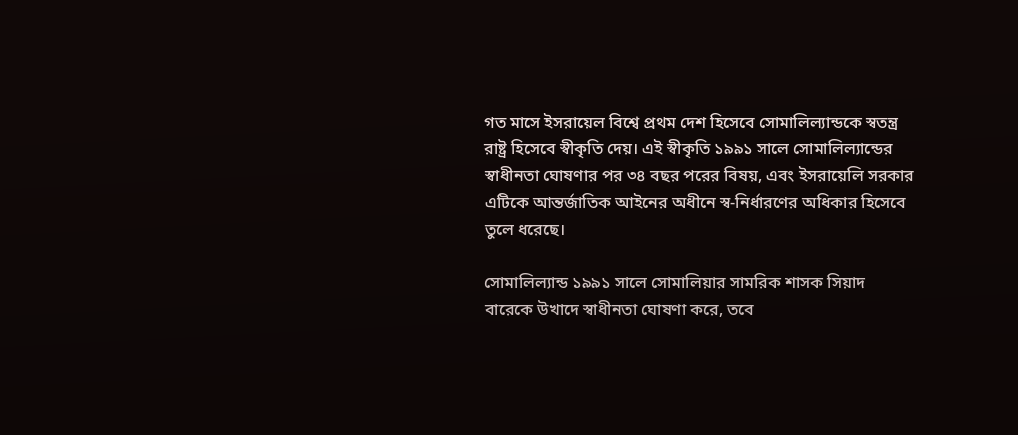গত মাসে ইসরায়েল বিশ্বে প্রথম দেশ হিসেবে সোমালিল্যান্ডকে স্বতন্ত্র রাষ্ট্র হিসেবে স্বীকৃতি দেয়। এই স্বীকৃতি ১৯৯১ সালে সোমালিল্যান্ডের স্বাধীনতা ঘোষণার পর ৩৪ বছর পরের বিষয়, এবং ইসরায়েলি সরকার এটিকে আন্তর্জাতিক আইনের অধীনে স্ব-নির্ধারণের অধিকার হিসেবে তুলে ধরেছে।

সোমালিল্যান্ড ১৯৯১ সালে সোমালিয়ার সামরিক শাসক সিয়াদ বারেকে উখাদে স্বাধীনতা ঘোষণা করে, তবে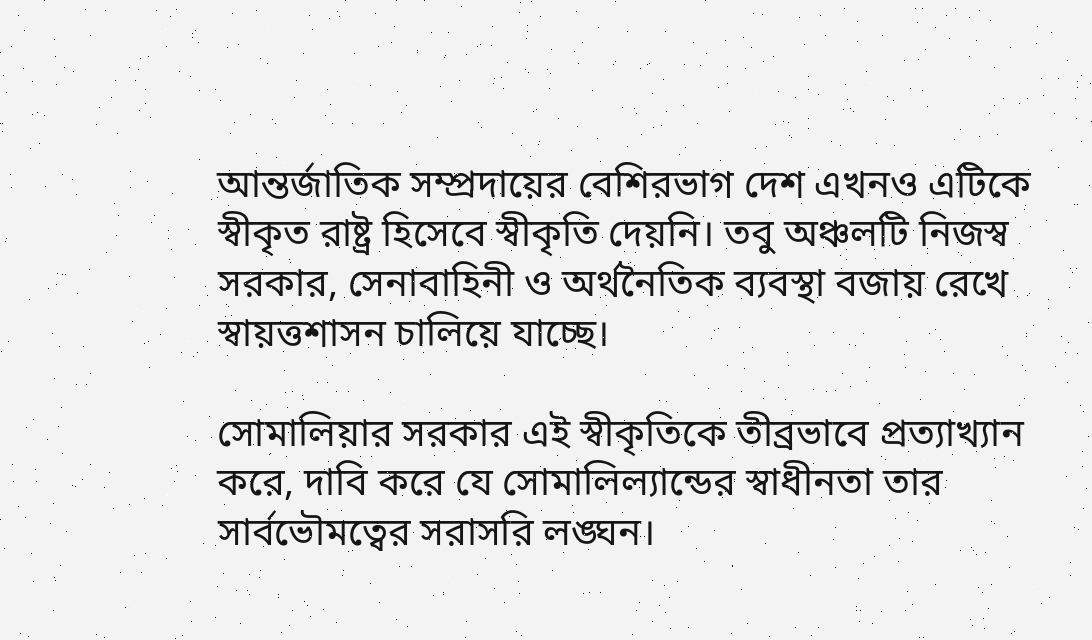আন্তর্জাতিক সম্প্রদায়ের বেশিরভাগ দেশ এখনও এটিকে স্বীকৃত রাষ্ট্র হিসেবে স্বীকৃতি দেয়নি। তবু অঞ্চলটি নিজস্ব সরকার, সেনাবাহিনী ও অর্থনৈতিক ব্যবস্থা বজায় রেখে স্বায়ত্তশাসন চালিয়ে যাচ্ছে।

সোমালিয়ার সরকার এই স্বীকৃতিকে তীব্রভাবে প্রত্যাখ্যান করে, দাবি করে যে সোমালিল্যান্ডের স্বাধীনতা তার সার্বভৌমত্বের সরাসরি লঙ্ঘন।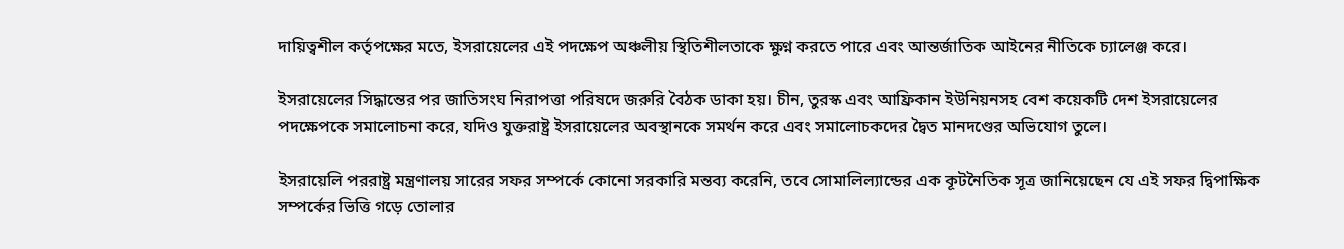দায়িত্বশীল কর্তৃপক্ষের মতে, ইসরায়েলের এই পদক্ষেপ অঞ্চলীয় স্থিতিশীলতাকে ক্ষুণ্ন করতে পারে এবং আন্তর্জাতিক আইনের নীতিকে চ্যালেঞ্জ করে।

ইসরায়েলের সিদ্ধান্তের পর জাতিসংঘ নিরাপত্তা পরিষদে জরুরি বৈঠক ডাকা হয়। চীন, তুরস্ক এবং আফ্রিকান ইউনিয়নসহ বেশ কয়েকটি দেশ ইসরায়েলের পদক্ষেপকে সমালোচনা করে, যদিও যুক্তরাষ্ট্র ইসরায়েলের অবস্থানকে সমর্থন করে এবং সমালোচকদের দ্বৈত মানদণ্ডের অভিযোগ তুলে।

ইসরায়েলি পররাষ্ট্র মন্ত্রণালয় সারের সফর সম্পর্কে কোনো সরকারি মন্তব্য করেনি, তবে সোমালিল্যান্ডের এক কূটনৈতিক সূত্র জানিয়েছেন যে এই সফর দ্বিপাক্ষিক সম্পর্কের ভিত্তি গড়ে তোলার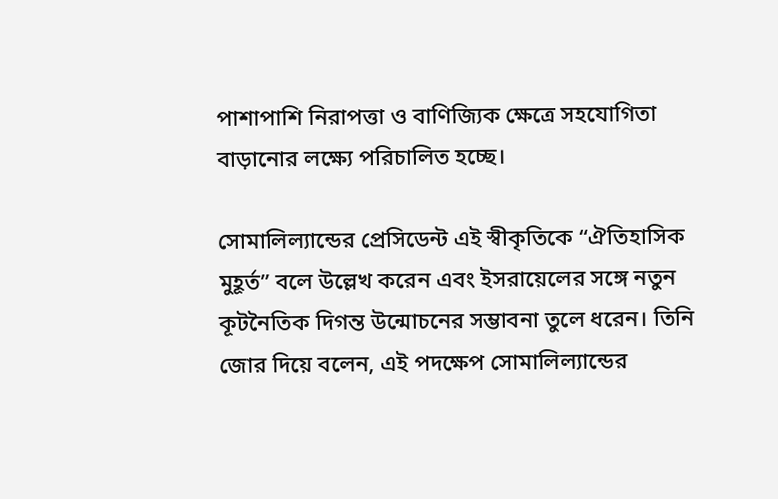পাশাপাশি নিরাপত্তা ও বাণিজ্যিক ক্ষেত্রে সহযোগিতা বাড়ানোর লক্ষ্যে পরিচালিত হচ্ছে।

সোমালিল্যান্ডের প্রেসিডেন্ট এই স্বীকৃতিকে “ঐতিহাসিক মুহূর্ত” বলে উল্লেখ করেন এবং ইসরায়েলের সঙ্গে নতুন কূটনৈতিক দিগন্ত উন্মোচনের সম্ভাবনা তুলে ধরেন। তিনি জোর দিয়ে বলেন, এই পদক্ষেপ সোমালিল্যান্ডের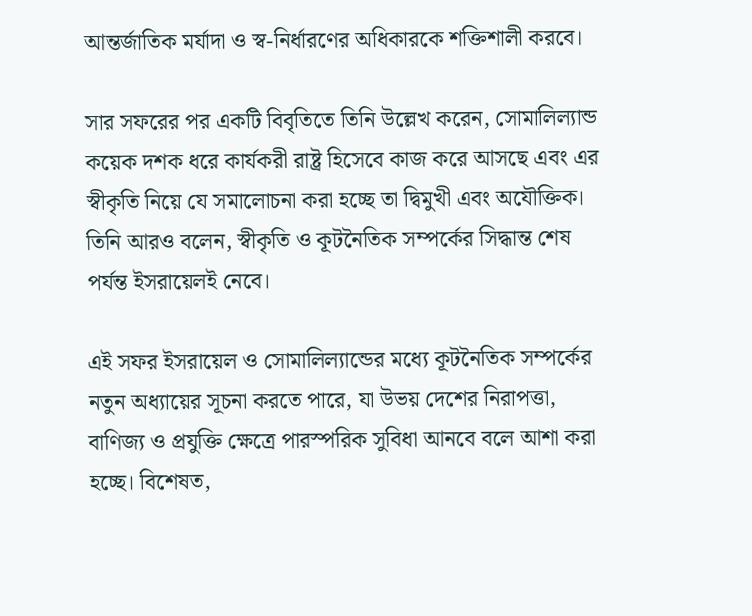আন্তর্জাতিক মর্যাদা ও স্ব-নির্ধারণের অধিকারকে শক্তিশালী করবে।

সার সফরের পর একটি বিবৃতিতে তিনি উল্লেখ করেন, সোমালিল্যান্ড কয়েক দশক ধরে কার্যকরী রাষ্ট্র হিসেবে কাজ করে আসছে এবং এর স্বীকৃতি নিয়ে যে সমালোচনা করা হচ্ছে তা দ্বিমুখী এবং অযৌক্তিক। তিনি আরও বলেন, স্বীকৃতি ও কূটনৈতিক সম্পর্কের সিদ্ধান্ত শেষ পর্যন্ত ইসরায়েলই নেবে।

এই সফর ইসরায়েল ও সোমালিল্যান্ডের মধ্যে কূটনৈতিক সম্পর্কের নতুন অধ্যায়ের সূচনা করতে পারে, যা উভয় দেশের নিরাপত্তা, বাণিজ্য ও প্রযুক্তি ক্ষেত্রে পারস্পরিক সুবিধা আনবে বলে আশা করা হচ্ছে। বিশেষত,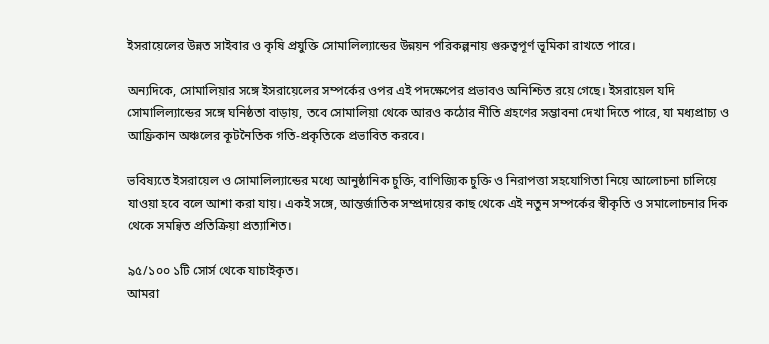ইসরায়েলের উন্নত সাইবার ও কৃষি প্রযুক্তি সোমালিল্যান্ডের উন্নয়ন পরিকল্পনায় গুরুত্বপূর্ণ ভূমিকা রাখতে পারে।

অন্যদিকে, সোমালিয়ার সঙ্গে ইসরায়েলের সম্পর্কের ওপর এই পদক্ষেপের প্রভাবও অনিশ্চিত রয়ে গেছে। ইসরায়েল যদি সোমালিল্যান্ডের সঙ্গে ঘনিষ্ঠতা বাড়ায়, তবে সোমালিয়া থেকে আরও কঠোর নীতি গ্রহণের সম্ভাবনা দেখা দিতে পারে, যা মধ্যপ্রাচ্য ও আফ্রিকান অঞ্চলের কূটনৈতিক গতি-প্রকৃতিকে প্রভাবিত করবে।

ভবিষ্যতে ইসরায়েল ও সোমালিল্যান্ডের মধ্যে আনুষ্ঠানিক চুক্তি, বাণিজ্যিক চুক্তি ও নিরাপত্তা সহযোগিতা নিয়ে আলোচনা চালিয়ে যাওয়া হবে বলে আশা করা যায়। একই সঙ্গে, আন্তর্জাতিক সম্প্রদায়ের কাছ থেকে এই নতুন সম্পর্কের স্বীকৃতি ও সমালোচনার দিক থেকে সমন্বিত প্রতিক্রিয়া প্রত্যাশিত।

৯৫/১০০ ১টি সোর্স থেকে যাচাইকৃত।
আমরা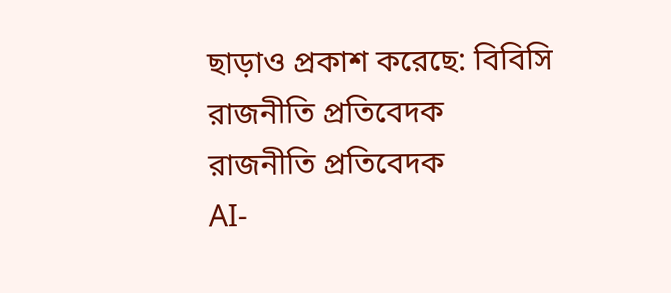ছাড়াও প্রকাশ করেছে: বিবিসি
রাজনীতি প্রতিবেদক
রাজনীতি প্রতিবেদক
AI-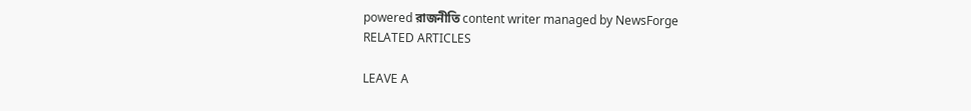powered রাজনীতি content writer managed by NewsForge
RELATED ARTICLES

LEAVE A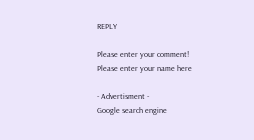REPLY

Please enter your comment!
Please enter your name here

- Advertisment -
Google search engine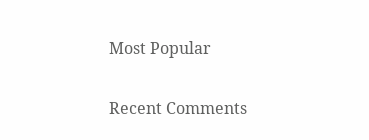Most Popular

Recent Comments